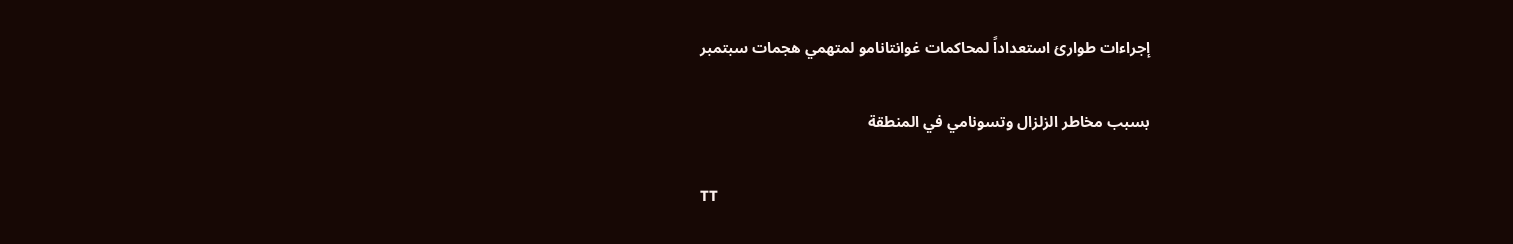إجراءات طوارئ استعداداً لمحاكمات غوانتانامو لمتهمي هجمات سبتمبر

بسبب مخاطر الزلزال وتسونامي في المنطقة

TT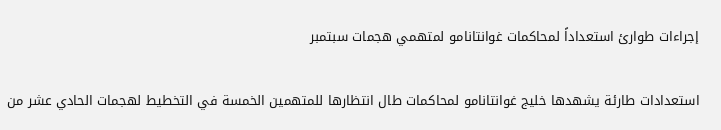إجراءات طوارئ استعداداً لمحاكمات غوانتانامو لمتهمي هجمات سبتمبر

استعدادات طارئة يشهدها خليج غوانتانامو لمحاكمات طال انتظارها للمتهمين الخمسة في التخطيط لهجمات الحادي عشر من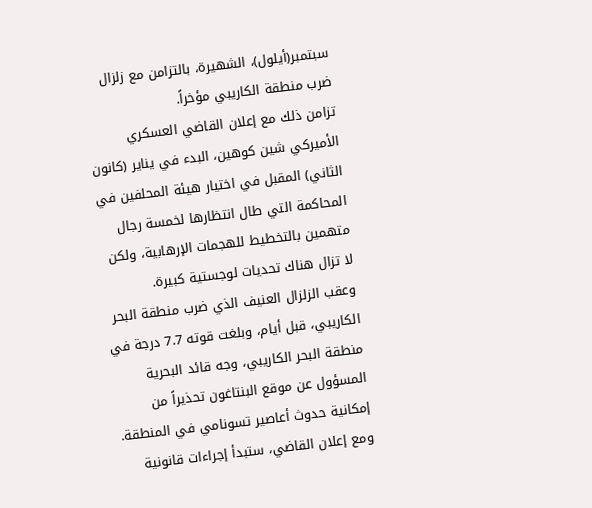سبتمبر(أيلول)، الشهيرة، بالتزامن مع زلزال ضرب منطقة الكاريبي مؤخراً.
تزامن ذلك مع إعلان القاضي العسكري الأميركي شين كوهين، البدء في يناير (كانون الثاني) المقبل في اختيار هيئة المحلفين في المحاكمة التي طال انتظارها لخمسة رجال متهمين بالتخطيط للهجمات الإرهابية، ولكن لا تزال هناك تحديات لوجستية كبيرة.
وعقب الزلزال العنيف الذي ضرب منطقة البحر الكاريبي، قبل أيام، وبلغت قوته 7.7 درجة في منطقة البحر الكاريبي، وجه قائد البحرية المسؤول عن موقع البنتاغون تحذيراً من إمكانية حدوث أعاصير تسونامي في المنطقة.
ومع إعلان القاضي، ستبدأ إجراءات قانونية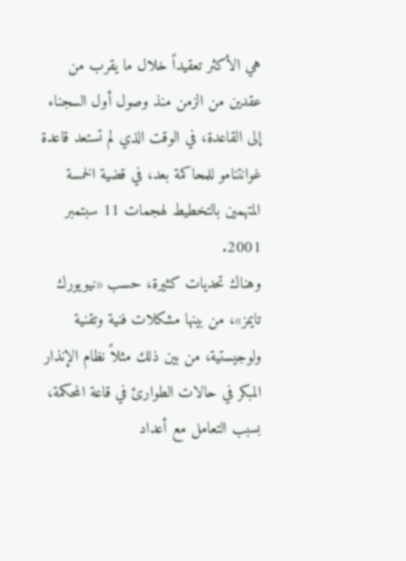هي الأكثر تعقيداً خلال ما يقرب من عقدين من الزمن منذ وصول أول السجناء إلى القاعدة، في الوقت الذي لم تستعد قاعدة غوانتنامو للمحاكمة بعد، في قضية الخمسة المتهمين بالتخطيط لهجمات 11 سبتمبر 2001.
وهناك تحديات كثيرة، حسب «نيويورك تايمز»، من بينها مشكلات فنية وتقنية ولوجيستية، من بين ذلك مثلاً نظام الإنذار المبكر في حالات الطوارئ في قاعة المحكمة، بسبب التعامل مع أعداد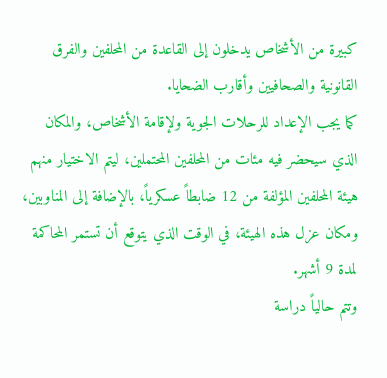كبيرة من الأشخاص يدخلون إلى القاعدة من المحلفين والفرق القانونية والصحافيين وأقارب الضحايا.
كما يجب الإعداد للرحلات الجوية ولإقامة الأشخاص، والمكان الذي سيحضر فيه مئات من المحلفين المحتملين، ليتم الاختيار منهم هيئة المحلفين المؤلفة من 12 ضابطاً عسكرياً، بالإضافة إلى المناوبين، ومكان عزل هذه الهيئة، في الوقت الذي يتوقع أن تستمر المحاكمة لمدة 9 أشهر.
وتتم حالياً دراسة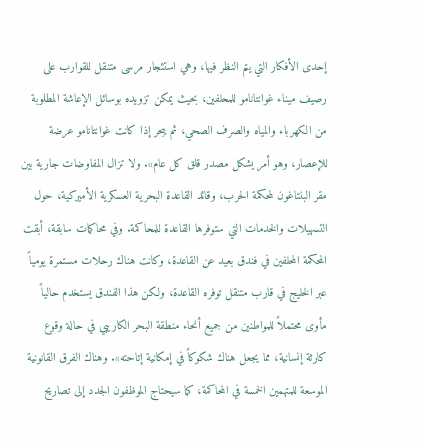إحدى الأفكار التي يتم النظر فيها، وهي استئجار مرسى متنقل للقوارب على رصيف ميناء غوانتانامو للمحلفين، بحيث يمكن تزويده بوسائل الإعاشة المطلوبة من الكهرباء والمياه والصرف الصحي، ثم يبحر إذا كانت غوانتانامو عرضة للإعصار، وهو أمر يشكل مصدر قلق كل عام». ولا تزال المفاوضات جارية بين مقر البنتاغون لمحكمة الحرب، وقائد القاعدة البحرية العسكرية الأميركية، حول التسهيلات والخدمات التي ستوفرها القاعدة للمحاكمة. وفي محاكمات سابقة، أبقت المحكمة المحلفين في فندق بعيد عن القاعدة، وكانت هناك رحلات مستمرة يومياً عبر الخليج في قارب متنقل توفره القاعدة، ولكن هذا الفندق يستخدم حالياً مأوى محتملاً للمواطنين من جميع أنحاء منطقة البحر الكاريبي في حالة وقوع كارثة إنسانية، مما يجعل هناك شكوكاً في إمكانية إتاحته». وهناك الفرق القانونية الموسعة للمتهمين الخمسة في المحاكمة، كما سيحتاج الموظفون الجدد إلى تصاريح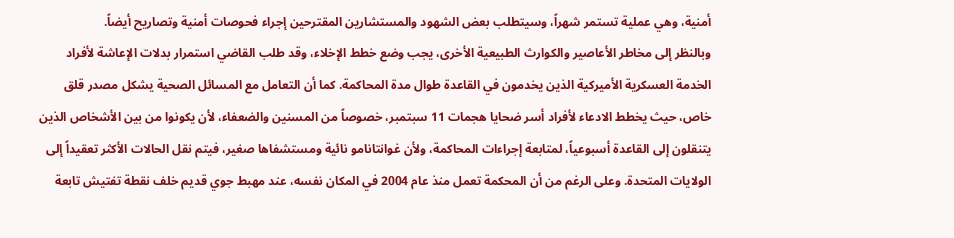أمنية، وهي عملية تستمر شهراً، وسيتطلب بعض الشهود والمستشارين المقترحين إجراء فحوصات أمنية وتصاريح أيضاً.
وبالنظر إلى مخاطر الأعاصير والكوارث الطبيعية الأخرى، يجب وضع خطط الإخلاء، وقد طلب القاضي استمرار بدلات الإعاشة لأفراد الخدمة العسكرية الأميركية الذين يخدمون في القاعدة طوال مدة المحاكمة. كما أن التعامل مع المسائل الصحية يشكل مصدر قلق خاص، حيث يخطط الادعاء لأفراد أسر ضحايا هجمات 11 سبتمبر، خصوصاً من المسنين والضعفاء، لأن يكونوا من بين الأشخاص الذين يتنقلون إلى القاعدة أسبوعياً، لمتابعة إجراءات المحاكمة، ولأن غوانتانامو نائية ومستشفاها صغير، فيتم نقل الحالات الأكثر تعقيداً إلى الولايات المتحدة. وعلى الرغم من أن المحكمة تعمل منذ عام 2004 في المكان نفسه، عند مهبط جوي قديم خلف نقطة تفتيش تابعة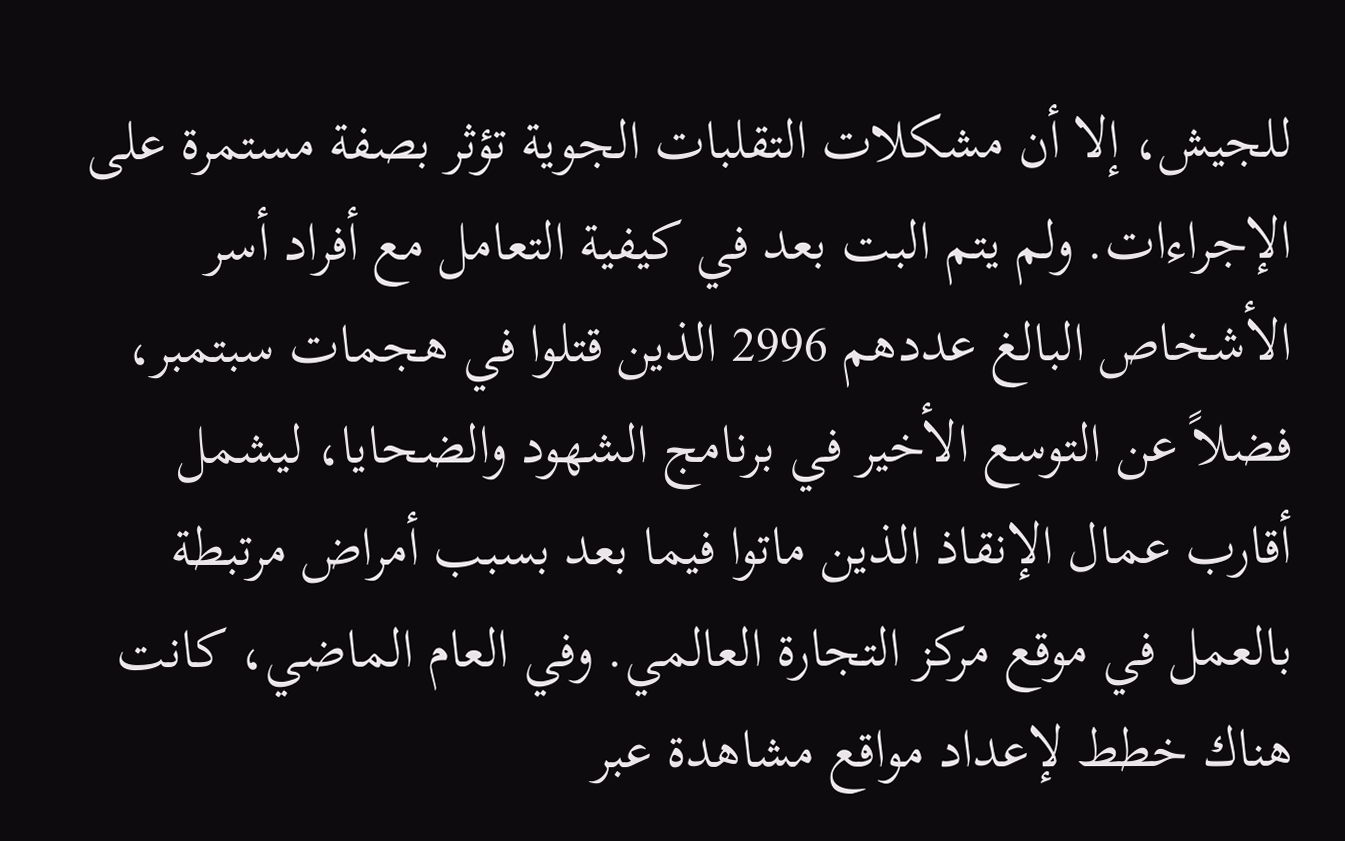للجيش، إلا أن مشكلات التقلبات الجوية تؤثر بصفة مستمرة على الإجراءات. ولم يتم البت بعد في كيفية التعامل مع أفراد أسر الأشخاص البالغ عددهم 2996 الذين قتلوا في هجمات سبتمبر، فضلاً عن التوسع الأخير في برنامج الشهود والضحايا، ليشمل أقارب عمال الإنقاذ الذين ماتوا فيما بعد بسبب أمراض مرتبطة بالعمل في موقع مركز التجارة العالمي. وفي العام الماضي، كانت هناك خطط لإعداد مواقع مشاهدة عبر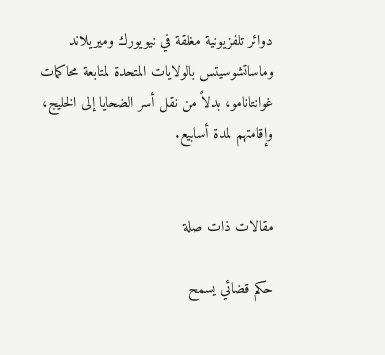دوائر تلفزيونية مغلقة في نيويورك وميريلاند وماساتشوسيتس بالولايات المتحدة لمتابعة محاكمات غوانتانامو، بدلاً من نقل أسر الضحايا إلى الخليج، وإقامتهم لمدة أسابيع.


مقالات ذات صلة

حكم قضائي يسمح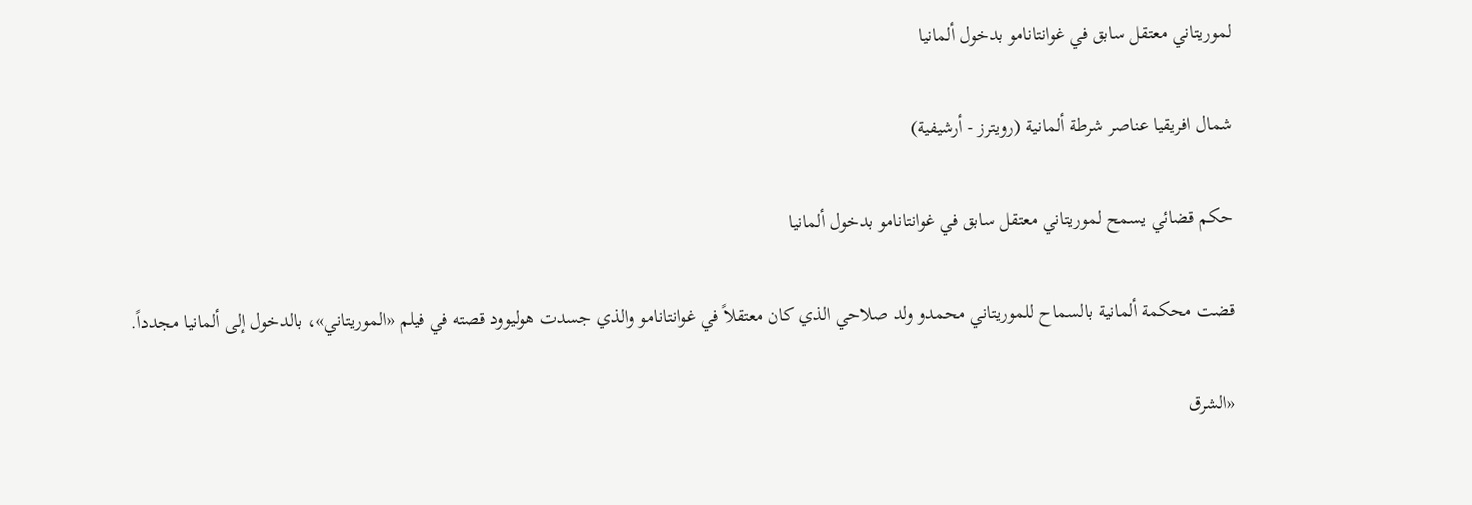لموريتاني معتقل سابق في غوانتانامو بدخول ألمانيا

شمال افريقيا عناصر شرطة ألمانية (رويترز - أرشيفية)

حكم قضائي يسمح لموريتاني معتقل سابق في غوانتانامو بدخول ألمانيا

قضت محكمة ألمانية بالسماح للموريتاني محمدو ولد صلاحي الذي كان معتقلاً في غوانتانامو والذي جسدت هوليوود قصته في فيلم «الموريتاني»، بالدخول إلى ألمانيا مجدداً.

«الشرق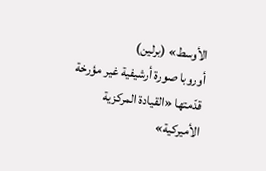الأوسط» (برلين)
أوروبا صورة أرشيفية غير مؤرخة قدّمتها «القيادة المركزية الأميركية»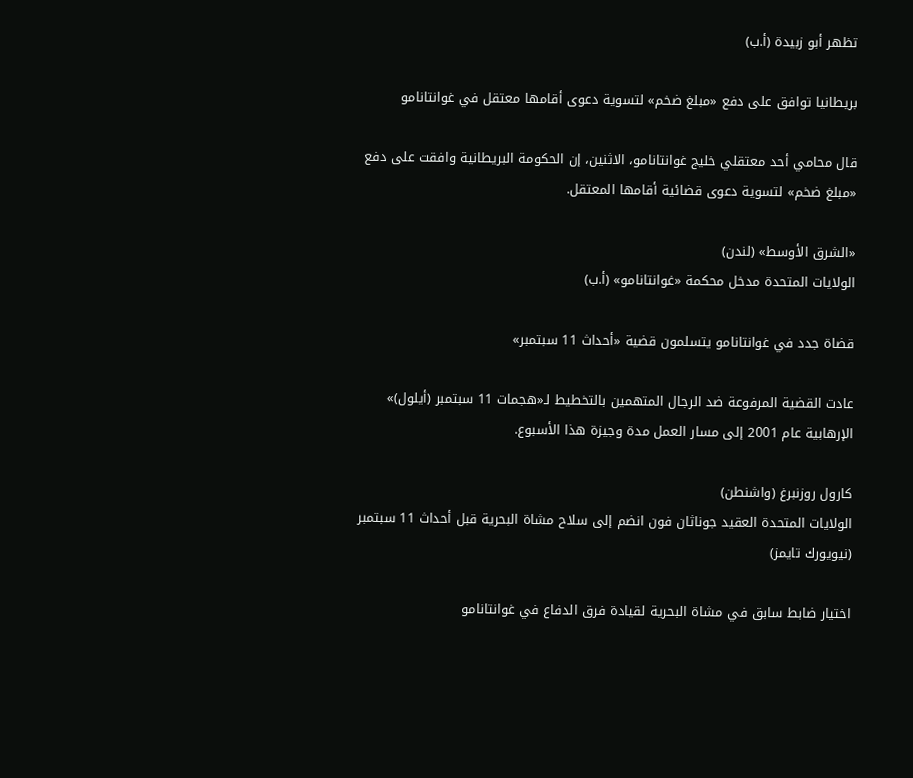تظهر أبو زبيدة (أ.ب)

بريطانيا توافق على دفع «مبلغ ضخم» لتسوية دعوى أقامها معتقل في غوانتانامو

قال محامي أحد معتقلي خليج غوانتانامو، الاثنين، إن الحكومة البريطانية وافقت على دفع «مبلغ ضخم» لتسوية دعوى قضائية أقامها المعتقل.

«الشرق الأوسط» (لندن)
الولايات المتحدة مدخل محكمة «غوانتانامو» (أ.ب)

قضاة جدد في غوانتانامو يتسلمون قضية «أحداث 11 سبتمبر»

عادت القضية المرفوعة ضد الرجال المتهمين بالتخطيط لـ«هجمات 11 سبتمبر (أيلول)» الإرهابية عام 2001 إلى مسار العمل مدة وجيزة هذا الأسبوع.

كارول روزنبرغ (واشنطن)
الولايات المتحدة العقيد جوناثان فون انضم إلى سلاح مشاة البحرية قبل أحداث 11 سبتمبر (نيويورك تايمز)

اختيار ضابط سابق في مشاة البحرية لقيادة فرق الدفاع في غوانتانامو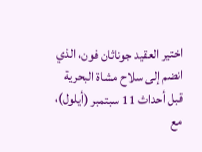اختير العقيد جوناثان فون، الذي انضم إلى سلاح مشاة البحرية قبل أحداث 11 سبتمبر (أيلول)، مع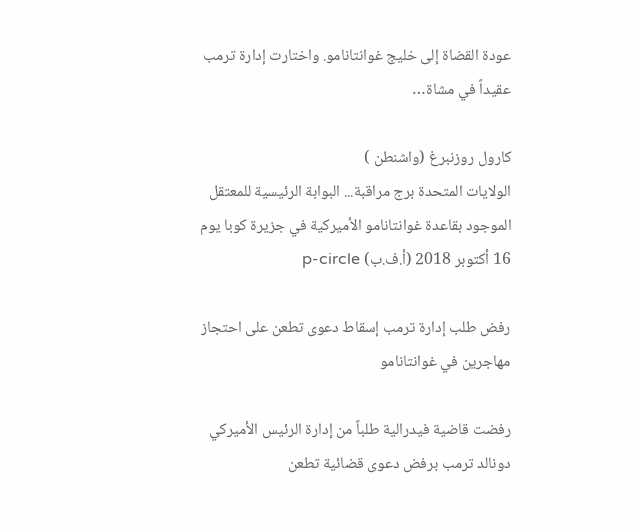عودة القضاة إلى خليج غوانتانامو. واختارت إدارة ترمب عقيداً في مشاة…

كارول روزنبرغ (واشنطن )
الولايات المتحدة برج مراقبة... البوابة الرئيسية للمعتقل الموجود بقاعدة غوانتانامو الأميركية في جزيرة كوبا يوم 16 أكتوبر 2018 (أ.ف.ب) p-circle

رفض طلب إدارة ترمب إسقاط دعوى تطعن على احتجاز مهاجرين في غوانتانامو

رفضت قاضية فيدرالية طلباً من إدارة الرئيس الأميركي دونالد ترمب برفض دعوى قضائية تطعن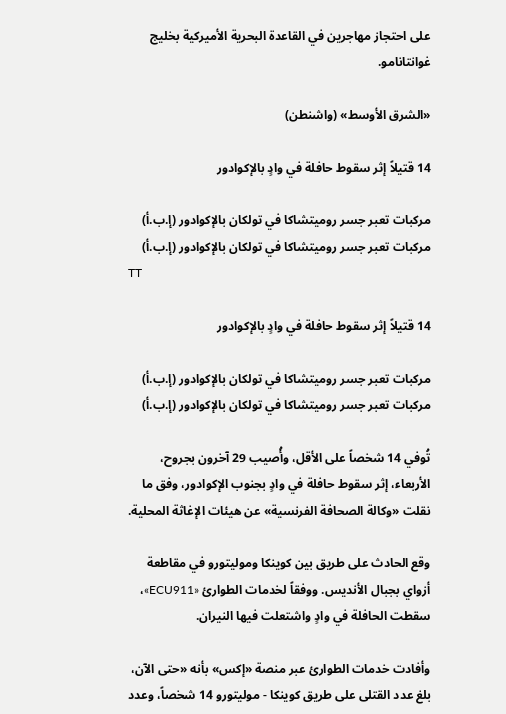على احتجاز مهاجرين في القاعدة البحرية الأميركية بخليج غوانتانامو.

«الشرق الأوسط» (واشنطن)

14 قتيلاً إثر سقوط حافلة في وادٍ بالإكوادور

مركبات تعبر جسر روميتشاكا في تولكان بالإكوادور (إ.ب.أ)
مركبات تعبر جسر روميتشاكا في تولكان بالإكوادور (إ.ب.أ)
TT

14 قتيلاً إثر سقوط حافلة في وادٍ بالإكوادور

مركبات تعبر جسر روميتشاكا في تولكان بالإكوادور (إ.ب.أ)
مركبات تعبر جسر روميتشاكا في تولكان بالإكوادور (إ.ب.أ)

تُوفي 14 شخصاً على الأقل، وأُصيب 29 آخرون بجروح، الأربعاء، إثر سقوط حافلة في وادٍ بجنوب الإكوادور، وفق ما نقلت «وكالة الصحافة الفرنسية» عن هيئات الإغاثة المحلية.

وقع الحادث على طريق بين كوينكا وموليتورو في مقاطعة أزواي بجبال الأنديس. ووفقاً لخدمات الطوارئ «ECU911»، سقطت الحافلة في وادٍ واشتعلت فيها النيران.

وأفادت خدمات الطوارئ عبر منصة «إكس» بأنه «حتى الآن، بلغ عدد القتلى على طريق كوينكا - موليتورو 14 شخصاً، وعدد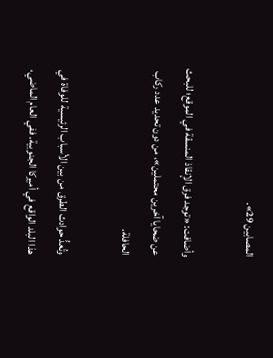المصابين 29».

وأضافت: «توجد فرق الإنقاذ المنسقة في الموقع؛ للبحث عن ضحايا آخرين محتملين»، من دون تحديد عدد ركاب الحافلة.

وتُعدُّ حوادث الطرق من بين الأسباب الرئيسية للوفاة في هذا البلد الواقع في أميركا الجنوبية. ففي العام الماضي،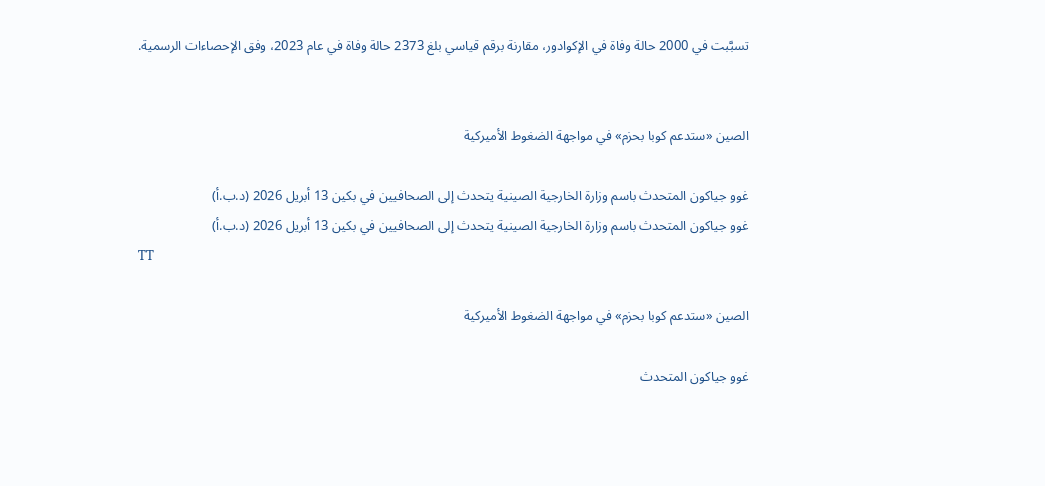تسبَّبت في 2000 حالة وفاة في الإكوادور، مقارنة برقم قياسي بلغ 2373 حالة وفاة في عام 2023، وفق الإحصاءات الرسمية.


الصين «ستدعم كوبا بحزم» في مواجهة الضغوط الأميركية

غوو جياكون المتحدث باسم وزارة الخارجية الصينية يتحدث إلى الصحافيين في بكين 13 أبريل 2026 (د.ب.أ)
غوو جياكون المتحدث باسم وزارة الخارجية الصينية يتحدث إلى الصحافيين في بكين 13 أبريل 2026 (د.ب.أ)
TT

الصين «ستدعم كوبا بحزم» في مواجهة الضغوط الأميركية

غوو جياكون المتحدث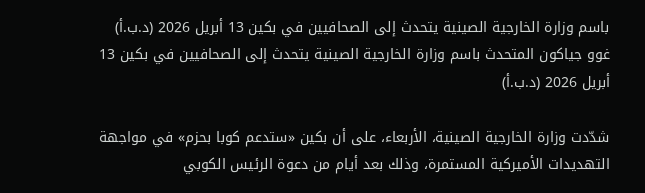باسم وزارة الخارجية الصينية يتحدث إلى الصحافيين في بكين 13 أبريل 2026 (د.ب.أ)
غوو جياكون المتحدث باسم وزارة الخارجية الصينية يتحدث إلى الصحافيين في بكين 13 أبريل 2026 (د.ب.أ)

شدّدت وزارة الخارجية الصينية، الأربعاء، على أن بكين «ستدعم كوبا بحزم» في مواجهة التهديدات الأميركية المستمرة، وذلك بعد أيام من دعوة الرئيس الكوبي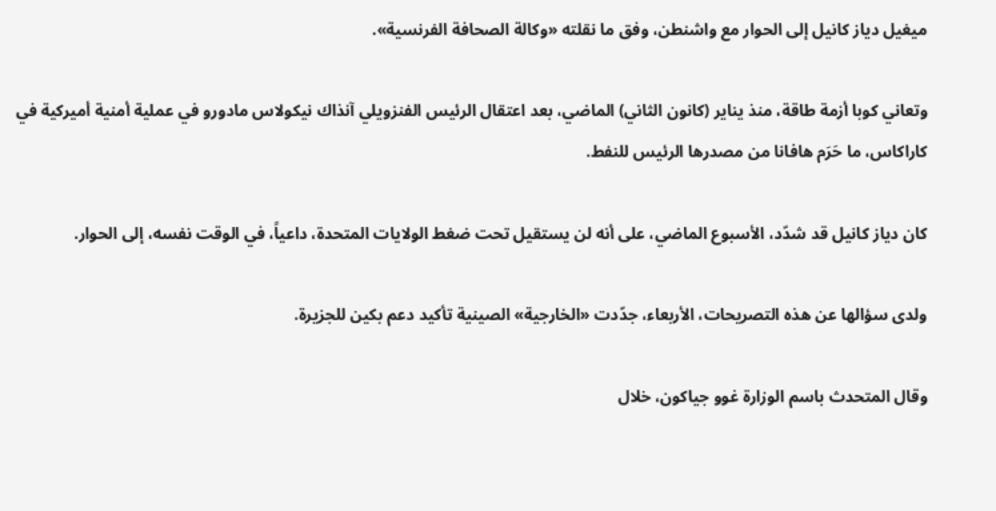ميغيل دياز كانيل إلى الحوار مع واشنطن، وفق ما نقلته «وكالة الصحافة الفرنسية».

وتعاني كوبا أزمة طاقة، منذ يناير (كانون الثاني) الماضي، بعد اعتقال الرئيس الفنزويلي آنذاك نيكولاس مادورو في عملية أمنية أميركية في كاراكاس، ما حَرَم هافانا من مصدرها الرئيس للنفط.

كان دياز كانيل قد شدّد، الأسبوع الماضي، على أنه لن يستقيل تحت ضغط الولايات المتحدة، داعياً، في الوقت نفسه، إلى الحوار.

ولدى سؤالها عن هذه التصريحات، الأربعاء، جدّدت «الخارجية» الصينية تأكيد دعم بكين للجزيرة.

وقال المتحدث باسم الوزارة غوو جياكون، خلال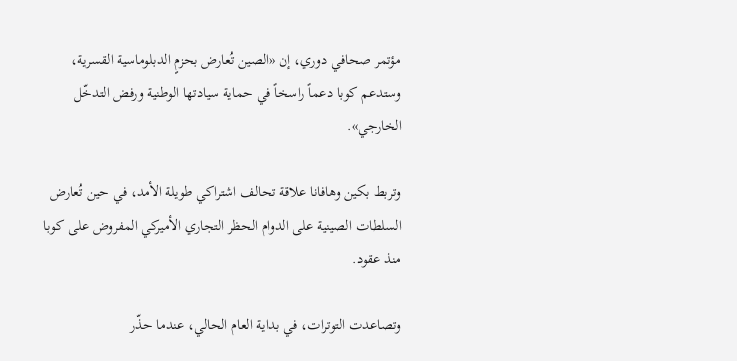مؤتمر صحافي دوري، إن «الصين تُعارض بحزمٍ الدبلوماسية القسرية، وستدعم كوبا دعماً راسخاً في حماية سيادتها الوطنية ورفض التدخّل الخارجي».

وتربط بكين وهافانا علاقة تحالف اشتراكي طويلة الأمد، في حين تُعارض السلطات الصينية على الدوام الحظر التجاري الأميركي المفروض على كوبا منذ عقود.

وتصاعدت التوترات، في بداية العام الحالي، عندما حذّر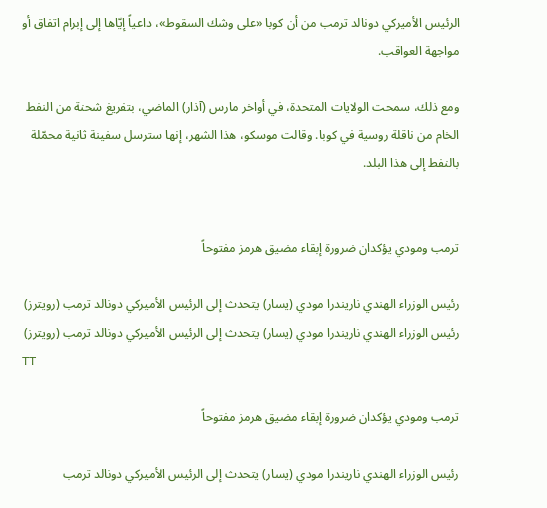الرئيس الأميركي دونالد ترمب من أن كوبا «على وشك السقوط»، داعياً إيّاها إلى إبرام اتفاق أو مواجهة العواقب.

ومع ذلك، سمحت الولايات المتحدة، في أواخر مارس (آذار) الماضي، بتفريغ شحنة من النفط الخام من ناقلة روسية في كوبا. وقالت موسكو، هذا الشهر، إنها سترسل سفينة ثانية محمّلة بالنفط إلى هذا البلد.


ترمب ومودي يؤكدان ضرورة إبقاء مضيق هرمز مفتوحاً

رئيس الوزراء الهندي ناريندرا مودي (يسار) يتحدث إلى الرئيس الأميركي دونالد ترمب (رويترز)
رئيس الوزراء الهندي ناريندرا مودي (يسار) يتحدث إلى الرئيس الأميركي دونالد ترمب (رويترز)
TT

ترمب ومودي يؤكدان ضرورة إبقاء مضيق هرمز مفتوحاً

رئيس الوزراء الهندي ناريندرا مودي (يسار) يتحدث إلى الرئيس الأميركي دونالد ترمب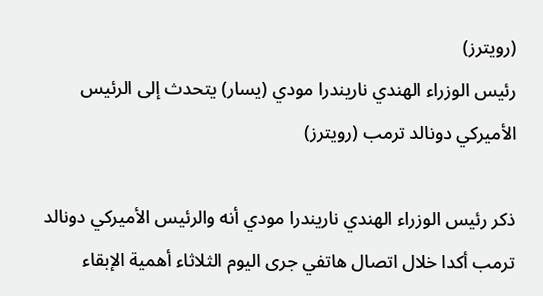(رويترز)
رئيس الوزراء الهندي ناريندرا مودي (يسار) يتحدث إلى الرئيس الأميركي دونالد ترمب (رويترز)

ذكر رئيس الوزراء الهندي ناريندرا مودي أنه والرئيس الأميركي دونالد ترمب أكدا خلال اتصال هاتفي جرى اليوم الثلاثاء أهمية الإبقاء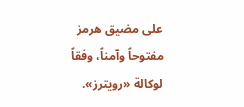على مضيق هرمز مفتوحاً وآمناً، وفقاً لوكالة «رويترز».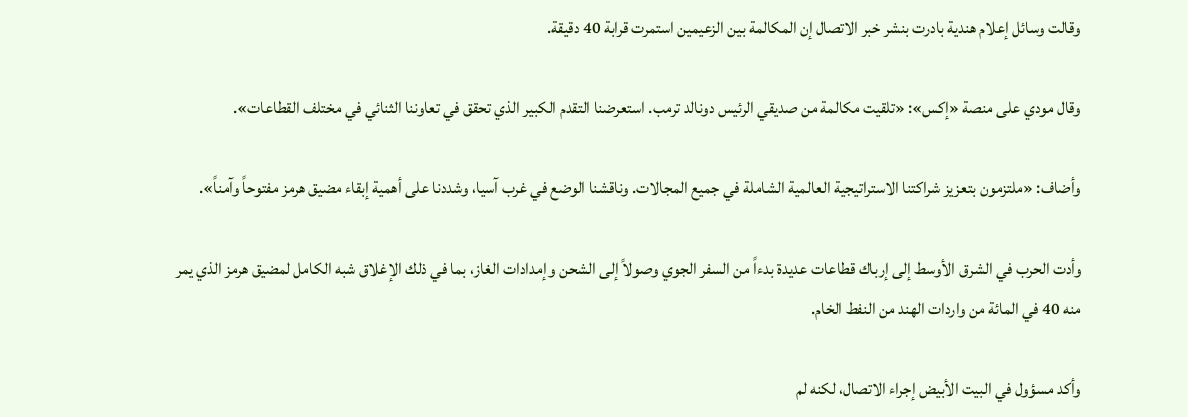وقالت وسائل إعلام هندية بادرت بنشر خبر الاتصال ‌إن المكالمة بين ‌الزعيمين استمرت ‌قرابة 40 دقيقة.

وقال مودي على منصة «إكس»: «تلقيت مكالمة من صديقي الرئيس دونالد ترمب. استعرضنا التقدم الكبير الذي تحقق في تعاوننا الثنائي في مختلف القطاعات».

وأضاف: «ملتزمون بتعزيز شراكتنا الاستراتيجية ‌العالمية ‌الشاملة في جميع المجالات. وناقشنا ‌الوضع في غرب آسيا، ‌وشددنا على أهمية إبقاء مضيق هرمز مفتوحاً وآمناً».

وأدت الحرب في الشرق الأوسط إلى إرباك ‌قطاعات عديدة بدءاً من السفر الجوي وصولاً إلى الشحن وإمدادات الغاز، بما في ذلك الإغلاق شبه الكامل لمضيق هرمز الذي يمر منه 40 في المائة من واردات الهند من النفط الخام.

وأكد مسؤول في البيت الأبيض إجراء الاتصال، لكنه لم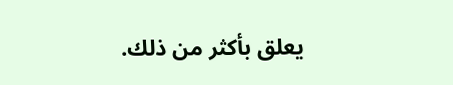يعلق بأكثر من ذلك.